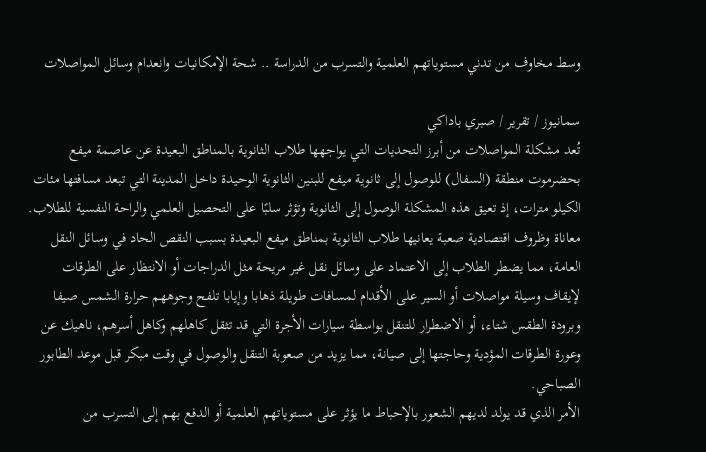وسط مخاوف من تدني مستوياتهم العلمية والتسرب من الدراسة .. شحة الإمكانيات وانعدام وسائل المواصلات

سمانيوز / تقرير / صبري باداكي
تُعد مشكلة المواصلات من أبرز التحديات التي يواجهها طلاب الثانوية بالمناطق البعيدة عن عاصمة ميفع بحضرموت منطقة (السفال) للوصول إلى ثانوية ميفع للبنين الثانوية الوحيدة داخل المدينة التي تبعد مسافتها مئات الكيلو مترات، إذ تعيق هذه المشكلة الوصول إلى الثانوية وتؤثر سلبًا على التحصيل العلمي والراحة النفسية للطلاب.
معاناة وظروف اقتصادية صعبة يعانيها طلاب الثانوية بمناطق ميفع البعيدة بسبب النقص الحاد في وسائل النقل العامة، مما يضطر الطلاب إلى الاعتماد على وسائل نقل غير مريحة مثل الدراجات أو الانتظار على الطرقات لإيقاف وسيلة مواصلات أو السير على الأقدام لمسافات طويلة ذهابا وإيابا تلفح وجوههم حرارة الشمس صيفا وبرودة الطقس شتاء، أو الاضطرار للتنقل بواسطة سيارات الأجرة التي قد تثقل كاهلهم وكاهل أسرهم، ناهيك عن وعورة الطرقات المؤدية وحاجتها إلى صيانة، مما يزيد من صعوبة التنقل والوصول في وقت مبكر قبل موعد الطابور الصباحي.
الأمر الذي قد يولد لديهم الشعور بالإحباط ما يؤثر على مستوياتهم العلمية أو الدفع بهم إلى التسرب من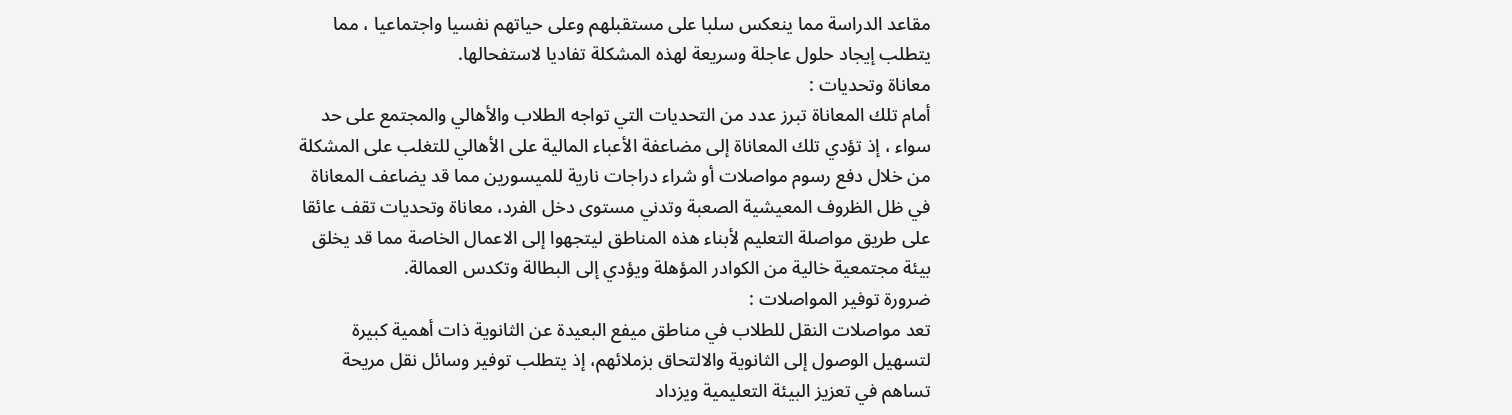مقاعد الدراسة مما ينعكس سلبا على مستقبلهم وعلى حياتهم نفسيا واجتماعيا ، مما يتطلب إيجاد حلول عاجلة وسريعة لهذه المشكلة تفاديا لاستفحالها.
معاناة وتحديات :
أمام تلك المعاناة تبرز عدد من التحديات التي تواجه الطلاب والأهالي والمجتمع على حد سواء ، إذ تؤدي تلك المعاناة إلى مضاعفة الأعباء المالية على الأهالي للتغلب على المشكلة من خلال دفع رسوم مواصلات أو شراء دراجات نارية للميسورين مما قد يضاعف المعاناة في ظل الظروف المعيشية الصعبة وتدني مستوى دخل الفرد، معاناة وتحديات تقف عائقا على طريق مواصلة التعليم لأبناء هذه المناطق ليتجهوا إلى الاعمال الخاصة مما قد يخلق بيئة مجتمعية خالية من الكوادر المؤهلة ويؤدي إلى البطالة وتكدس العمالة.
ضرورة توفير المواصلات :
تعد مواصلات النقل للطلاب في مناطق ميفع البعيدة عن الثانوية ذات أهمية كبيرة لتسهيل الوصول إلى الثانوية والالتحاق بزملائهم، إذ يتطلب توفير وسائل نقل مريحة تساهم في تعزيز البيئة التعليمية ويزداد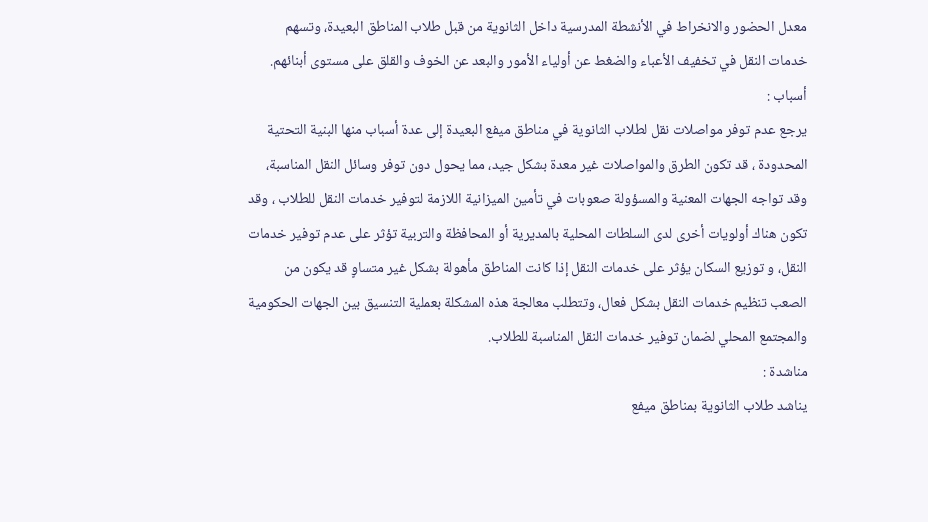معدل الحضور والانخراط في الأنشطة المدرسية داخل الثانوية من قبل طلاب المناطق البعيدة، وتسهم خدمات النقل في تخفيف الأعباء والضغط عن أولياء الأمور والبعد عن الخوف والقلق على مستوى أبنائهم.
أسباب :
يرجع عدم توفر مواصلات نقل لطلاب الثانوية في مناطق ميفع البعيدة إلى عدة أسباب منها البنية التحتية المحدودة ، قد تكون الطرق والمواصلات غير معدة بشكل جيد، مما يحول دون توفر وسائل النقل المناسبة، وقد تواجه الجهات المعنية والمسؤولة صعوبات في تأمين الميزانية اللازمة لتوفير خدمات النقل للطلاب ، وقد تكون هناك أولويات أخرى لدى السلطات المحلية بالمديرية أو المحافظة والتربية تؤثر على عدم توفير خدمات النقل، و توزيع السكان يؤثر على خدمات النقل إذا كانت المناطق مأهولة بشكل غير متساوٍ قد يكون من الصعب تنظيم خدمات النقل بشكل فعال، وتتطلب معالجة هذه المشكلة بعملية التنسيق بين الجهات الحكومية والمجتمع المحلي لضمان توفير خدمات النقل المناسبة للطلاب.
مناشدة :
يناشد طلاب الثانوية بمناطق ميفع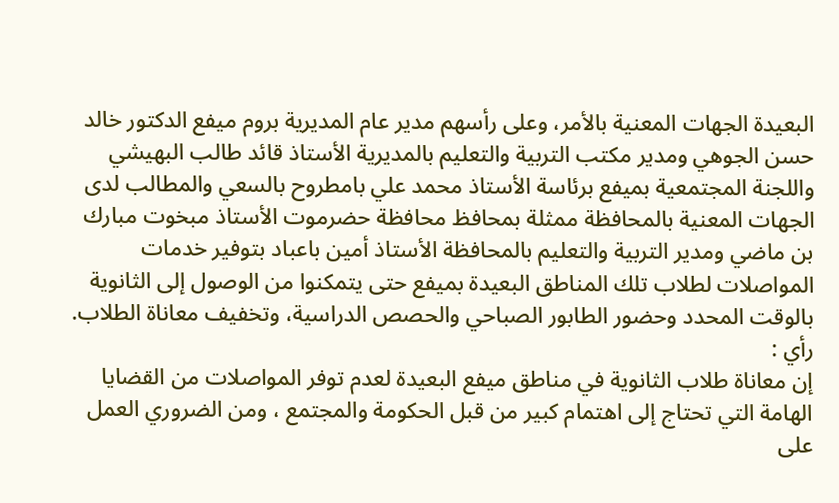البعيدة الجهات المعنية بالأمر، وعلى رأسهم مدير عام المديرية بروم ميفع الدكتور خالد حسن الجوهي ومدير مكتب التربية والتعليم بالمديرية الأستاذ قائد طالب البهيشي واللجنة المجتمعية بميفع برئاسة الأستاذ محمد علي بامطروح بالسعي والمطالب لدى الجهات المعنية بالمحافظة ممثلة بمحافظ محافظة حضرموت الأستاذ مبخوت مبارك بن ماضي ومدير التربية والتعليم بالمحافظة الأستاذ أمين باعباد بتوفير خدمات المواصلات لطلاب تلك المناطق البعيدة بميفع حتى يتمكنوا من الوصول إلى الثانوية بالوقت المحدد وحضور الطابور الصباحي والحصص الدراسية، وتخفيف معاناة الطلاب.
رأي :
إن معاناة طلاب الثانوية في مناطق ميفع البعيدة لعدم توفر المواصلات من القضايا الهامة التي تحتاج إلى اهتمام كبير من قبل الحكومة والمجتمع ، ومن الضروري العمل على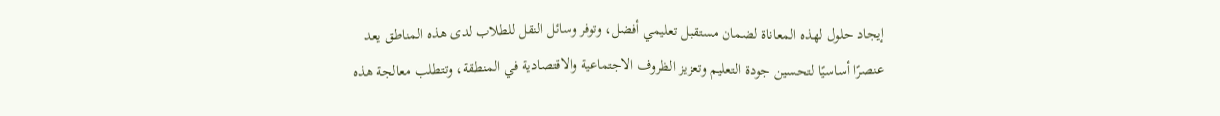إيجاد حلول لهذه المعاناة لضمان مستقبل تعليمي أفضل، وتوفر وسائل النقل للطلاب لدى هذه المناطق يعد عنصرًا أساسيًا لتحسين جودة التعليم وتعزيز الظروف الاجتماعية والاقتصادية في المنطقة، وتتطلب معالجة هذه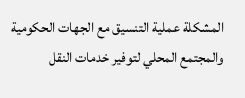المشكلة عملية التنسيق مع الجهات الحكومية والمجتمع المحلي لتوفير خدمات النقل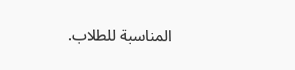المناسبة للطلاب.